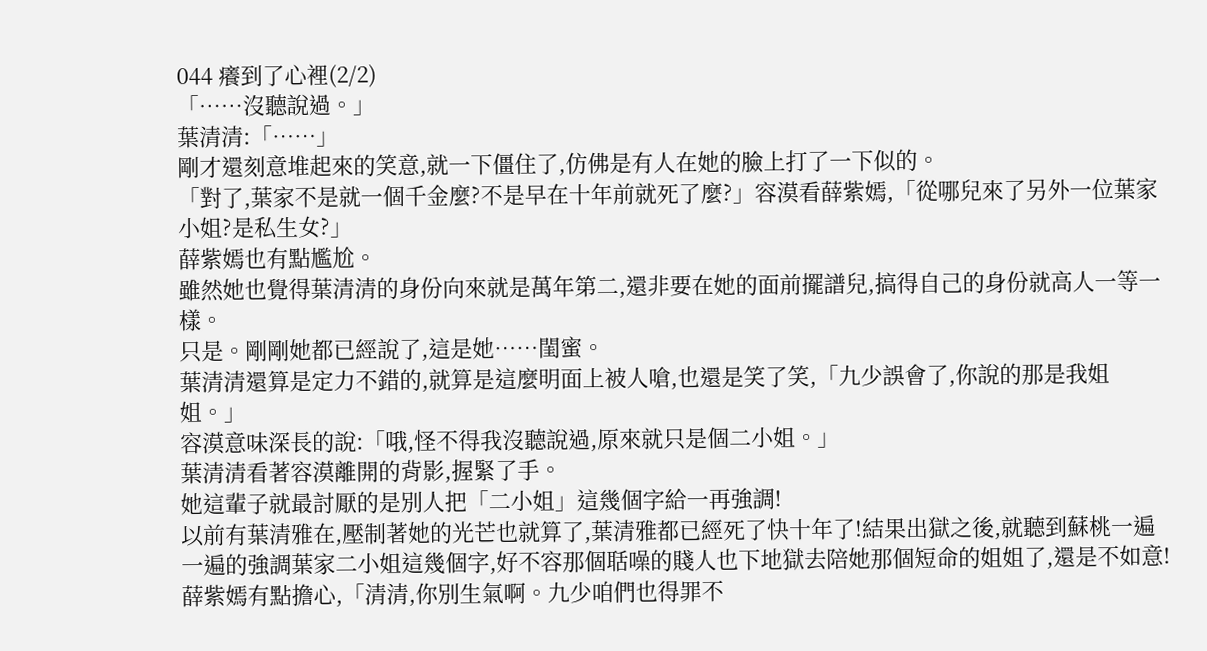044 癢到了心裡(2/2)
「……沒聽說過。」
葉清清:「……」
剛才還刻意堆起來的笑意,就一下僵住了,仿佛是有人在她的臉上打了一下似的。
「對了,葉家不是就一個千金麼?不是早在十年前就死了麼?」容漠看薛紫嫣,「從哪兒來了另外一位葉家小姐?是私生女?」
薛紫嫣也有點尷尬。
雖然她也覺得葉清清的身份向來就是萬年第二,還非要在她的面前擺譜兒,搞得自己的身份就高人一等一樣。
只是。剛剛她都已經說了,這是她……閨蜜。
葉清清還算是定力不錯的,就算是這麼明面上被人嗆,也還是笑了笑,「九少誤會了,你說的那是我姐姐。」
容漠意味深長的說:「哦,怪不得我沒聽說過,原來就只是個二小姐。」
葉清清看著容漠離開的背影,握緊了手。
她這輩子就最討厭的是別人把「二小姐」這幾個字給一再強調!
以前有葉清雅在,壓制著她的光芒也就算了,葉清雅都已經死了快十年了!結果出獄之後,就聽到蘇桃一遍一遍的強調葉家二小姐這幾個字,好不容那個聒噪的賤人也下地獄去陪她那個短命的姐姐了,還是不如意!
薛紫嫣有點擔心,「清清,你別生氣啊。九少咱們也得罪不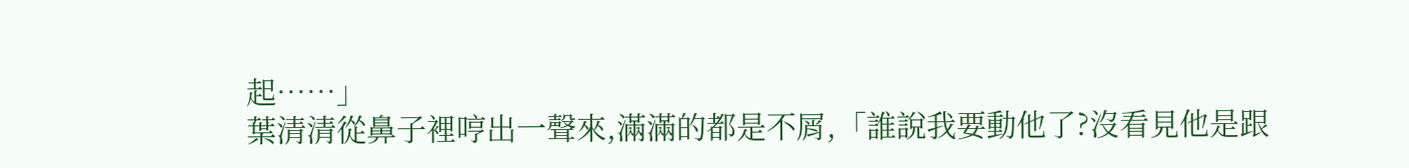起……」
葉清清從鼻子裡哼出一聲來,滿滿的都是不屑,「誰說我要動他了?沒看見他是跟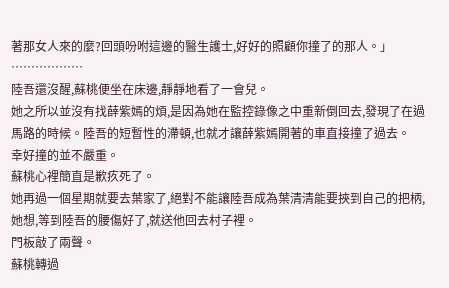著那女人來的麼?回頭吩咐這邊的醫生護士,好好的照顧你撞了的那人。」
………………
陸吾還沒醒,蘇桃便坐在床邊,靜靜地看了一會兒。
她之所以並沒有找薛紫嫣的煩,是因為她在監控錄像之中重新倒回去,發現了在過馬路的時候。陸吾的短暫性的滯頓,也就才讓薛紫嫣開著的車直接撞了過去。
幸好撞的並不嚴重。
蘇桃心裡簡直是歉疚死了。
她再過一個星期就要去葉家了,絕對不能讓陸吾成為葉清清能要挾到自己的把柄,她想,等到陸吾的腰傷好了,就送他回去村子裡。
門板敲了兩聲。
蘇桃轉過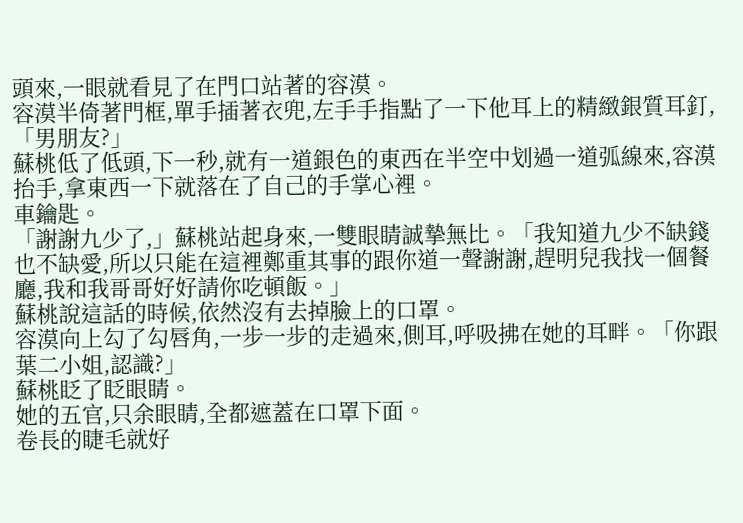頭來,一眼就看見了在門口站著的容漠。
容漠半倚著門框,單手插著衣兜,左手手指點了一下他耳上的精緻銀質耳釘,「男朋友?」
蘇桃低了低頭,下一秒,就有一道銀色的東西在半空中划過一道弧線來,容漠抬手,拿東西一下就落在了自己的手掌心裡。
車鑰匙。
「謝謝九少了,」蘇桃站起身來,一雙眼睛誠摯無比。「我知道九少不缺錢也不缺愛,所以只能在這裡鄭重其事的跟你道一聲謝謝,趕明兒我找一個餐廳,我和我哥哥好好請你吃頓飯。」
蘇桃說這話的時候,依然沒有去掉臉上的口罩。
容漠向上勾了勾唇角,一步一步的走過來,側耳,呼吸拂在她的耳畔。「你跟葉二小姐,認識?」
蘇桃眨了眨眼睛。
她的五官,只余眼睛,全都遮蓋在口罩下面。
卷長的睫毛就好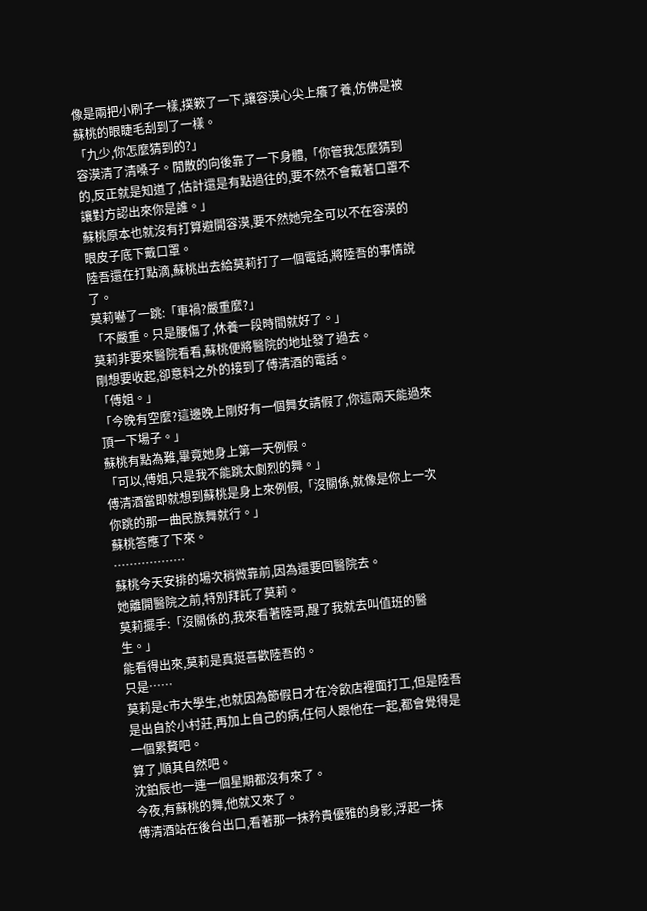像是兩把小刷子一樣,撲簌了一下,讓容漠心尖上癢了養,仿佛是被蘇桃的眼睫毛刮到了一樣。
「九少,你怎麼猜到的?」
容漠清了清嗓子。閒散的向後靠了一下身體,「你管我怎麼猜到的,反正就是知道了,估計還是有點過往的,要不然不會戴著口罩不讓對方認出來你是誰。」
蘇桃原本也就沒有打算避開容漠,要不然她完全可以不在容漠的眼皮子底下戴口罩。
陸吾還在打點滴,蘇桃出去給莫莉打了一個電話,將陸吾的事情說了。
莫莉嚇了一跳:「車禍?嚴重麼?」
「不嚴重。只是腰傷了,休養一段時間就好了。」
莫莉非要來醫院看看,蘇桃便將醫院的地址發了過去。
剛想要收起,卻意料之外的接到了傅清酒的電話。
「傅姐。」
「今晚有空麼?這邊晚上剛好有一個舞女請假了,你這兩天能過來頂一下場子。」
蘇桃有點為難,畢竟她身上第一天例假。
「可以,傅姐,只是我不能跳太劇烈的舞。」
傅清酒當即就想到蘇桃是身上來例假,「沒關係,就像是你上一次你跳的那一曲民族舞就行。」
蘇桃答應了下來。
………………
蘇桃今天安排的場次稍微靠前,因為還要回醫院去。
她離開醫院之前,特別拜託了莫莉。
莫莉擺手:「沒關係的,我來看著陸哥,醒了我就去叫值班的醫生。」
能看得出來,莫莉是真挺喜歡陸吾的。
只是……
莫莉是c市大學生,也就因為節假日才在冷飲店裡面打工,但是陸吾是出自於小村莊,再加上自己的病,任何人跟他在一起,都會覺得是一個累贅吧。
算了,順其自然吧。
沈鉑辰也一連一個星期都沒有來了。
今夜,有蘇桃的舞,他就又來了。
傅清酒站在後台出口,看著那一抹矜貴優雅的身影,浮起一抹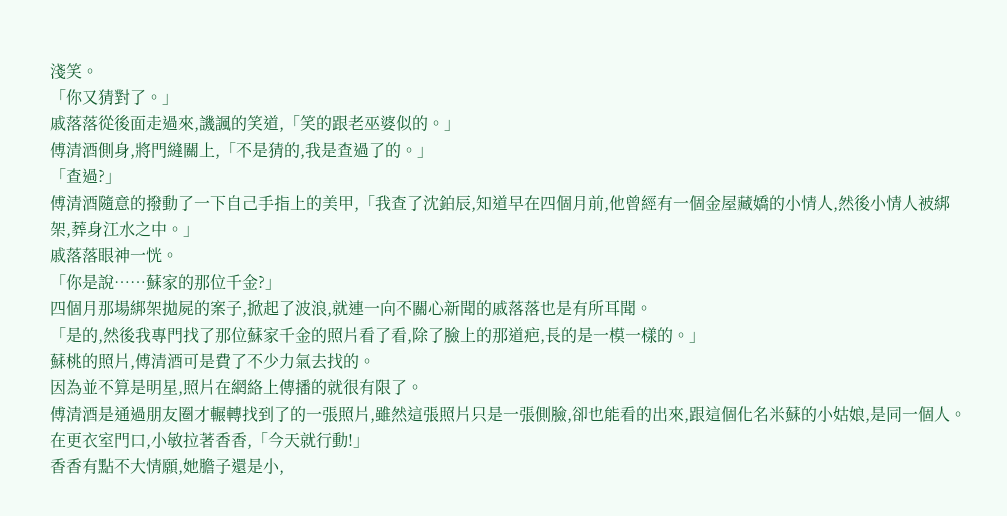淺笑。
「你又猜對了。」
戚落落從後面走過來,譏諷的笑道,「笑的跟老巫婆似的。」
傅清酒側身,將門縫關上,「不是猜的,我是查過了的。」
「查過?」
傅清酒隨意的撥動了一下自己手指上的美甲,「我查了沈鉑辰,知道早在四個月前,他曾經有一個金屋藏嬌的小情人,然後小情人被綁架,葬身江水之中。」
戚落落眼神一恍。
「你是說……蘇家的那位千金?」
四個月那場綁架拋屍的案子,掀起了波浪,就連一向不關心新聞的戚落落也是有所耳聞。
「是的,然後我專門找了那位蘇家千金的照片看了看,除了臉上的那道疤,長的是一模一樣的。」
蘇桃的照片,傅清酒可是費了不少力氣去找的。
因為並不算是明星,照片在網絡上傳播的就很有限了。
傅清酒是通過朋友圈才輾轉找到了的一張照片,雖然這張照片只是一張側臉,卻也能看的出來,跟這個化名米蘇的小姑娘,是同一個人。
在更衣室門口,小敏拉著香香,「今天就行動!」
香香有點不大情願,她膽子還是小,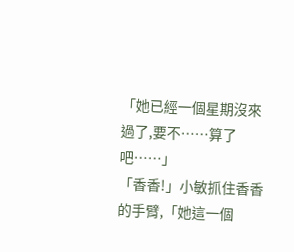「她已經一個星期沒來過了,要不……算了吧……」
「香香!」小敏抓住香香的手臂,「她這一個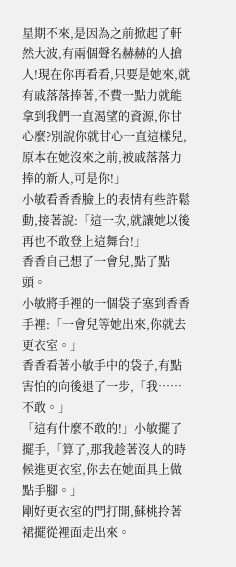星期不來,是因為之前掀起了軒然大波,有兩個聲名赫赫的人搶人!現在你再看看,只要是她來,就有戚落落捧著,不費一點力就能拿到我們一直渴望的資源,你甘心麼?別說你就甘心一直這樣兒,原本在她沒來之前,被戚落落力捧的新人,可是你!」
小敏看香香臉上的表情有些許鬆動,接著說:「這一次,就讓她以後再也不敢登上這舞台!」
香香自己想了一會兒,點了點頭。
小敏將手裡的一個袋子塞到香香手裡:「一會兒等她出來,你就去更衣室。」
香香看著小敏手中的袋子,有點害怕的向後退了一步,「我……不敢。」
「這有什麼不敢的!」小敏擺了擺手,「算了,那我趁著沒人的時候進更衣室,你去在她面具上做點手腳。」
剛好更衣室的門打開,蘇桃拎著裙擺從裡面走出來。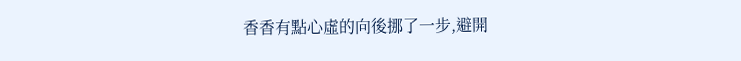香香有點心虛的向後挪了一步,避開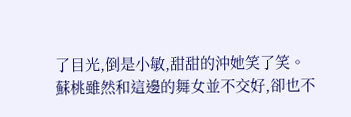了目光,倒是小敏,甜甜的沖她笑了笑。
蘇桃雖然和這邊的舞女並不交好,卻也不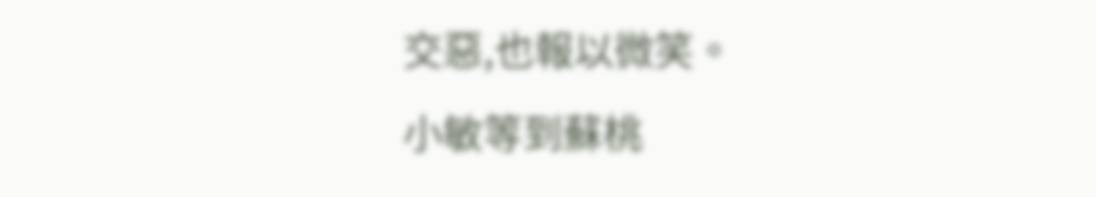交惡,也報以微笑。
小敏等到蘇桃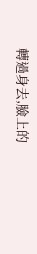轉過身去,臉上的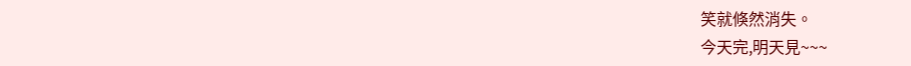笑就倏然消失。
今天完,明天見~~~